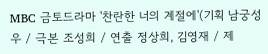MBC 금토드라마 '찬란한 너의 계절에'(기획 남궁성우 / 극본 조성희 / 연출 정상희, 김영재 / 제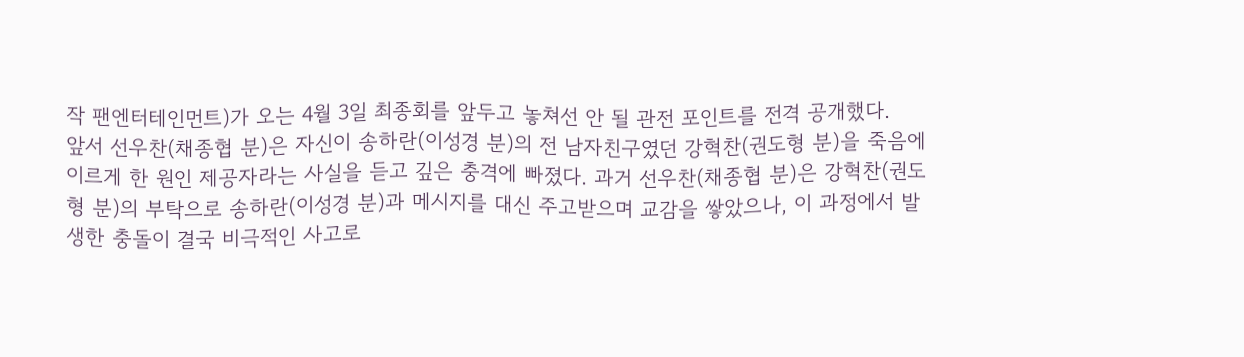작 팬엔터테인먼트)가 오는 4월 3일 최종회를 앞두고 놓쳐선 안 될 관전 포인트를 전격 공개했다.
앞서 선우찬(채종협 분)은 자신이 송하란(이성경 분)의 전 남자친구였던 강혁찬(권도형 분)을 죽음에 이르게 한 원인 제공자라는 사실을 듣고 깊은 충격에 빠졌다. 과거 선우찬(채종협 분)은 강혁찬(권도형 분)의 부탁으로 송하란(이성경 분)과 메시지를 대신 주고받으며 교감을 쌓았으나, 이 과정에서 발생한 충돌이 결국 비극적인 사고로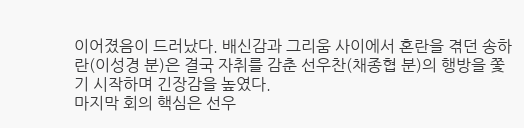이어졌음이 드러났다. 배신감과 그리움 사이에서 혼란을 겪던 송하란(이성경 분)은 결국 자취를 감춘 선우찬(채종협 분)의 행방을 쫓기 시작하며 긴장감을 높였다.
마지막 회의 핵심은 선우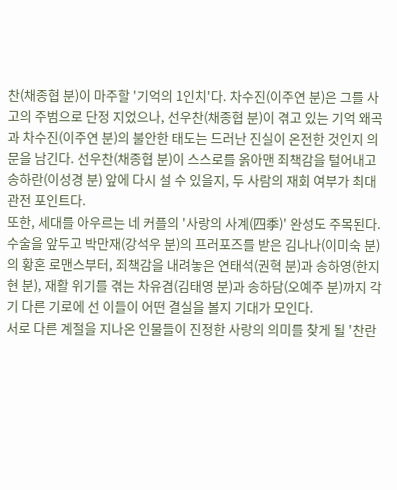찬(채종협 분)이 마주할 '기억의 1인치'다. 차수진(이주연 분)은 그를 사고의 주범으로 단정 지었으나, 선우찬(채종협 분)이 겪고 있는 기억 왜곡과 차수진(이주연 분)의 불안한 태도는 드러난 진실이 온전한 것인지 의문을 남긴다. 선우찬(채종협 분)이 스스로를 옭아맨 죄책감을 털어내고 송하란(이성경 분) 앞에 다시 설 수 있을지, 두 사람의 재회 여부가 최대 관전 포인트다.
또한, 세대를 아우르는 네 커플의 '사랑의 사계(四季)' 완성도 주목된다. 수술을 앞두고 박만재(강석우 분)의 프러포즈를 받은 김나나(이미숙 분)의 황혼 로맨스부터, 죄책감을 내려놓은 연태석(권혁 분)과 송하영(한지현 분), 재활 위기를 겪는 차유겸(김태영 분)과 송하담(오예주 분)까지 각기 다른 기로에 선 이들이 어떤 결실을 볼지 기대가 모인다.
서로 다른 계절을 지나온 인물들이 진정한 사랑의 의미를 찾게 될 '찬란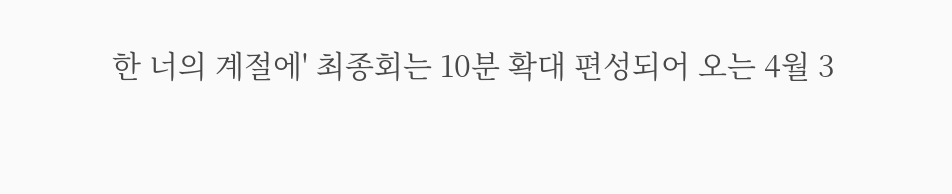한 너의 계절에' 최종회는 10분 확대 편성되어 오는 4월 3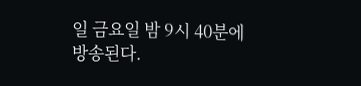일 금요일 밤 9시 40분에 방송된다.